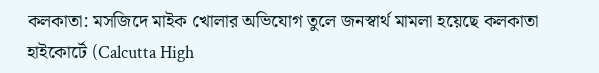কলকাতা: মসজিদে মাইক খোলার অভিযোগ তুলে জনস্বার্থ মামলা হয়েছে কলকাতা হাইকোর্টে (Calcutta High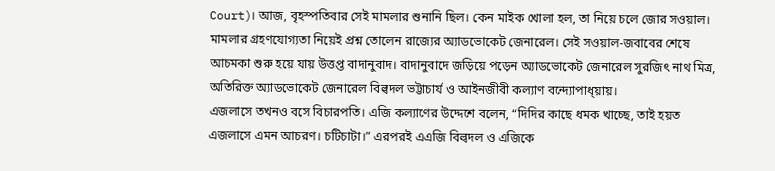Court)। আজ, বৃহস্পতিবার সেই মামলার শুনানি ছিল। কেন মাইক খোলা হল, তা নিয়ে চলে জোর সওয়াল। মামলার গ্রহণযোগ্যতা নিয়েই প্রশ্ন তোলেন রাজ্যের অ্যাডভোকেট জেনারেল। সেই সওয়াল-জবাবের শেষে আচমকা শুরু হয়ে যায় উত্তপ্ত বাদানুবাদ। বাদানুবাদে জড়িয়ে পড়েন অ্যাডভোকেট জেনারেল সুরজিৎ নাথ মিত্র, অতিরিক্ত অ্যাডভোকেট জেনারেল বিল্বদল ভট্টাচার্য ও আইনজীবী কল্যাণ বন্দ্যোপাধ্য়ায়।
এজলাসে তখনও বসে বিচারপতি। এজি কল্যাণের উদ্দেশে বলেন, “দিদির কাছে ধমক খাচ্ছে, তাই হয়ত এজলাসে এমন আচরণ। চটিচাটা।” এরপরই এএজি বিল্বদল ও এজিকে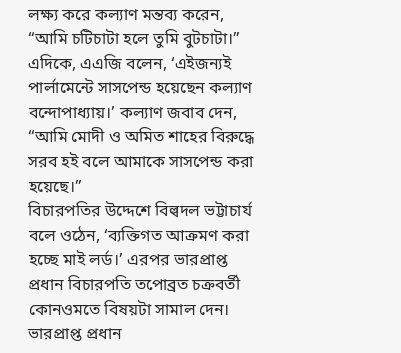লক্ষ্য করে কল্যাণ মন্তব্য করেন, “আমি চটিচাটা হলে তুমি বুটচাটা।” এদিকে, এএজি বলেন, ‘এইজন্যই পার্লামেন্টে সাসপেন্ড হয়েছেন কল্যাণ বন্দোপাধ্যায়।’ কল্যাণ জবাব দেন, “আমি মোদী ও অমিত শাহের বিরুদ্ধে সরব হই বলে আমাকে সাসপেন্ড করা হয়েছে।”
বিচারপতির উদ্দেশে বিল্বদল ভট্টাচার্য বলে ওঠেন, ‘ব্যক্তিগত আক্রমণ করা হচ্ছে মাই লর্ড।’ এরপর ভারপ্রাপ্ত প্রধান বিচারপতি তপোব্রত চক্রবর্তী কোনওমতে বিষয়টা সামাল দেন।
ভারপ্রাপ্ত প্রধান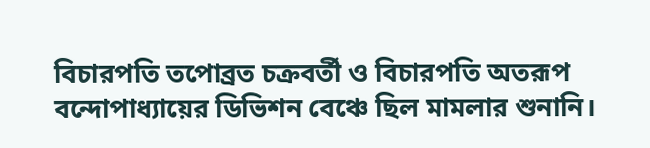বিচারপতি তপোব্রত চক্রবর্তী ও বিচারপতি অতরূপ বন্দোপাধ্যায়ের ডিভিশন বেঞ্চে ছিল মামলার শুনানি।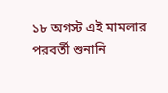১৮ অগস্ট এই মামলার পরবর্তী শুনানি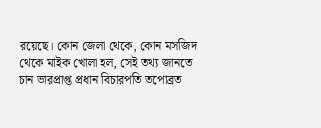রয়েছে। কোন জেলা থেকে, কোন মসজিদ থেকে মাইক খোলা হল, সেই তথ্য জানতে চান ভারপ্রাপ্ত প্রধান বিচারপতি তপোব্রত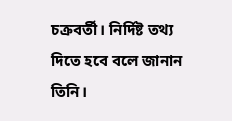চক্রবর্তী। নির্দিষ্ট তথ্য দিতে হবে বলে জানান তিনি।